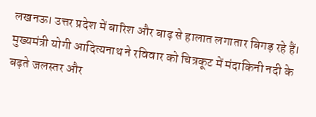लखनऊ। उत्तर प्रदेश में बारिश और बाढ़ से हालात लगातार बिगड़ रहे हैं। मुख्यमंत्री योगी आदित्यनाथ ने रविवार को चित्रकूट में मंदाकिनी नदी के बढ़ते जलस्तर और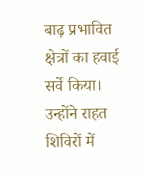बाढ़ प्रभावित क्षेत्रों का हवाई सर्वे किया। उन्होंने राहत शिविरों में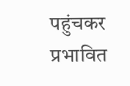पहुंचकर प्रभावित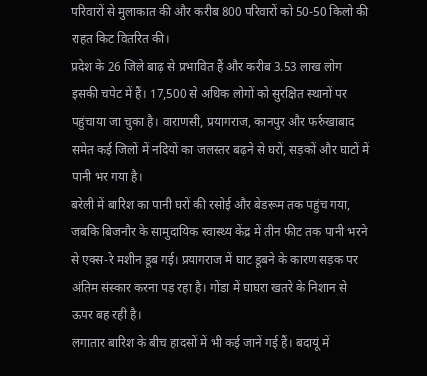परिवारों से मुलाकात की और करीब 800 परिवारों को 50-50 किलो की राहत किट वितरित की।
प्रदेश के 26 जिले बाढ़ से प्रभावित हैं और करीब 3.53 लाख लोग इसकी चपेट में हैं। 17,500 से अधिक लोगों को सुरक्षित स्थानों पर पहुंचाया जा चुका है। वाराणसी, प्रयागराज, कानपुर और फर्रुखाबाद समेत कई जिलों में नदियों का जलस्तर बढ़ने से घरों, सड़कों और घाटों में पानी भर गया है।
बरेली में बारिश का पानी घरों की रसोई और बेडरूम तक पहुंच गया, जबकि बिजनौर के सामुदायिक स्वास्थ्य केंद्र में तीन फीट तक पानी भरने से एक्स-रे मशीन डूब गई। प्रयागराज में घाट डूबने के कारण सड़क पर अंतिम संस्कार करना पड़ रहा है। गोंडा में घाघरा खतरे के निशान से ऊपर बह रही है।
लगातार बारिश के बीच हादसों में भी कई जानें गई हैं। बदायूं में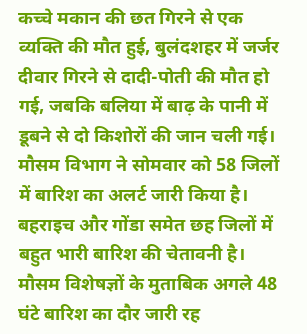कच्चे मकान की छत गिरने से एक व्यक्ति की मौत हुई, बुलंदशहर में जर्जर दीवार गिरने से दादी-पोती की मौत हो गई, जबकि बलिया में बाढ़ के पानी में डूबने से दो किशोरों की जान चली गई।
मौसम विभाग ने सोमवार को 58 जिलों में बारिश का अलर्ट जारी किया है। बहराइच और गोंडा समेत छह जिलों में बहुत भारी बारिश की चेतावनी है। मौसम विशेषज्ञों के मुताबिक अगले 48 घंटे बारिश का दौर जारी रह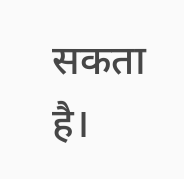सकता है।